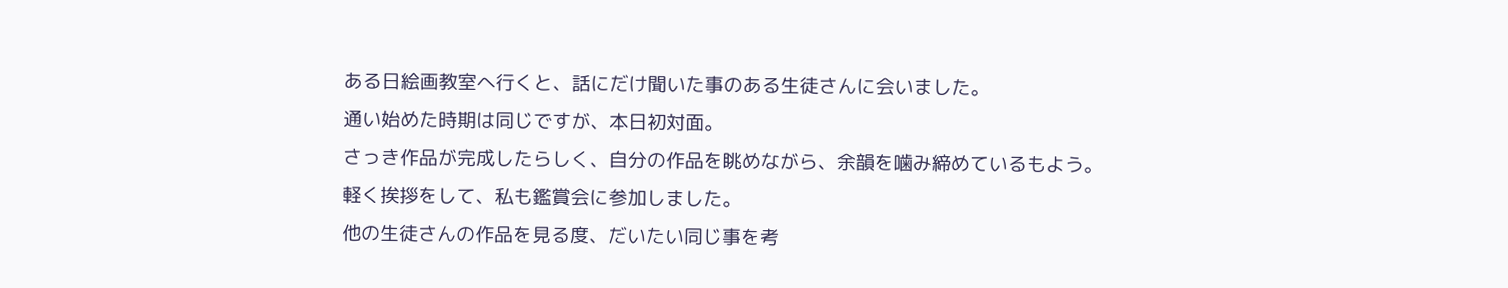ある日絵画教室へ行くと、話にだけ聞いた事のある生徒さんに会いました。
通い始めた時期は同じですが、本日初対面。
さっき作品が完成したらしく、自分の作品を眺めながら、余韻を噛み締めているもよう。
軽く挨拶をして、私も鑑賞会に参加しました。
他の生徒さんの作品を見る度、だいたい同じ事を考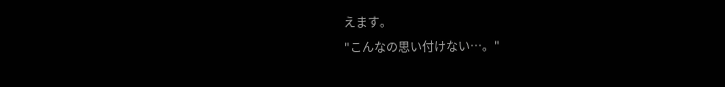えます。
"こんなの思い付けない…。"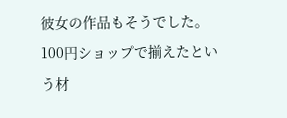彼女の作品もそうでした。
100円ショップで揃えたという材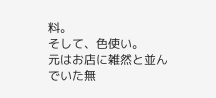料。
そして、色使い。
元はお店に雑然と並んでいた無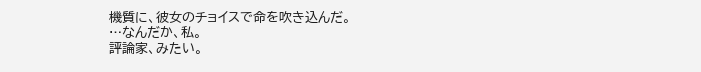機質に、彼女のチョイスで命を吹き込んだ。
…なんだか、私。
評論家、みたい。